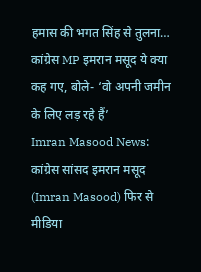हमास की भगत सिंह से तुलना… कांग्रेस MP इमरान मसूद ये क्या कह गए, बोले- ‘वो अपनी जमीन के लिए लड़ रहे हैं’
Imran Masood News: कांग्रेस सांसद इमरान मसूद (Imran Masood) फिर से मीडिया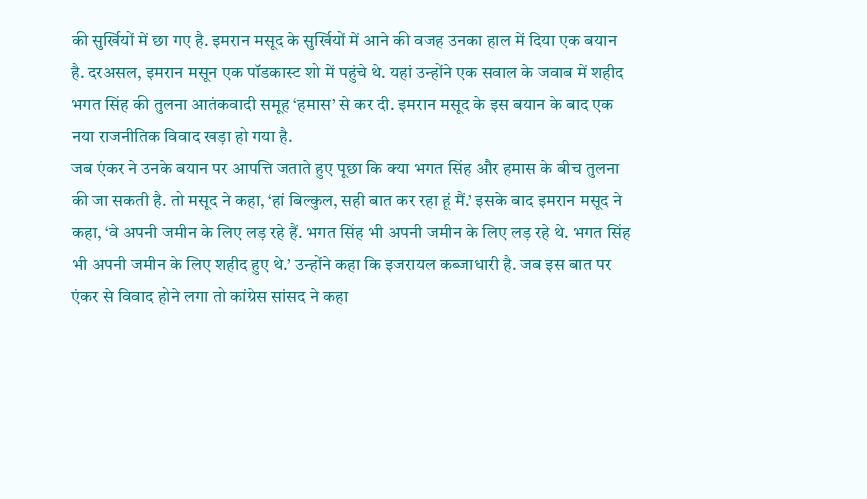की सुर्खियों में छा गए है. इमरान मसूद के सुर्खियों में आने की वजह उनका हाल में दिया एक बयान है. दरअसल, इमरान मसून एक पॉडकास्ट शो में पहुंचे थे. यहां उन्होंने एक सवाल के जवाब में शहीद भगत सिंह की तुलना आतंकवादी समूह ‘हमास’ से कर दी. इमरान मसूद के इस बयान के बाद एक नया राजनीतिक विवाद खड़ा हो गया है.
जब एंकर ने उनके बयान पर आपत्ति जताते हुए पूछा कि क्या भगत सिंह और हमास के बीच तुलना की जा सकती है. तो मसूद ने कहा, ‘हां बिल्कुल, सही बात कर रहा हूं मैं.’ इसके बाद इमरान मसूद ने कहा, ‘वे अपनी जमीन के लिए लड़ रहे हैं. भगत सिंह भी अपनी जमीन के लिए लड़ रहे थे. भगत सिंह भी अपनी जमीन के लिए शहीद हुए थे.’ उन्होंने कहा कि इजरायल कब्जाधारी है. जब इस बात पर एंकर से विवाद होने लगा तो कांग्रेस सांसद ने कहा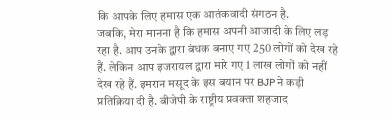कि आपके लिए हमास एक आतंकवादी संगठन है.
जबकि, मेरा मानना है कि हमास अपनी आजादी के लिए लड़ रहा है. आप उनके द्वारा बंधक बनाए गए 250 लोगों को देख रहे हैं. लेकिन आप इजरायल द्वारा मारे गए 1 लाख लोगों को नहीं देख रहे हैं. इमरान मसूद के इस बयान पर BJP ने कड़ी प्रतिक्रिया दी है. बीजेपी के राष्ट्रीय प्रवक्ता शहजाद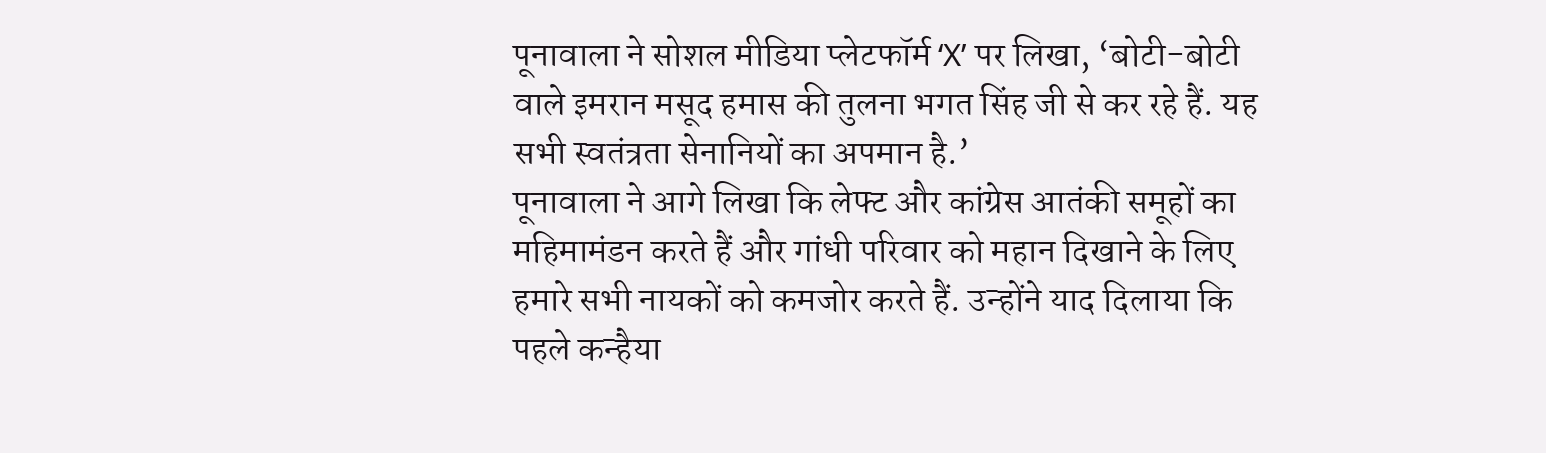पूनावाला ने सोशल मीडिया प्लेटफॉर्म ‘X’ पर लिखा, ‘बोटी-बोटी वाले इमरान मसूद हमास की तुलना भगत सिंह जी से कर रहे हैं. यह सभी स्वतंत्रता सेनानियों का अपमान है.’
पूनावाला ने आगे लिखा कि लेफ्ट और कांग्रेस आतंकी समूहों का महिमामंडन करते हैं और गांधी परिवार को महान दिखाने के लिए हमारे सभी नायकों को कमजोर करते हैं. उन्होंने याद दिलाया कि पहले कन्हैया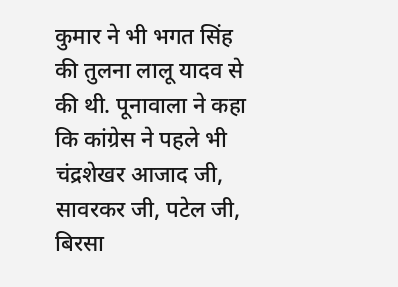कुमार ने भी भगत सिंह की तुलना लालू यादव से की थी. पूनावाला ने कहा कि कांग्रेस ने पहले भी चंद्रशेखर आजाद जी, सावरकर जी, पटेल जी, बिरसा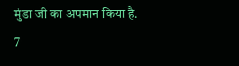मुंडा जी का अपमान किया है.
7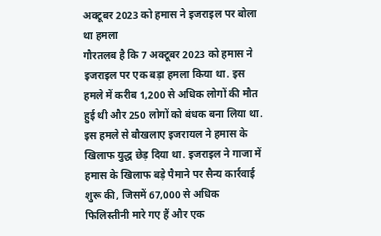अक्टूबर 2023 को हमास ने इजराइल पर बोला था हमला
गौरतलब है कि 7 अक्टूबर 2023 को हमास ने इजराइल पर एक बड़ा हमला किया था. इस हमले में करीब 1,200 से अधिक लोगों की मौत हुई थी और 250 लोगों को बंधक बना लिया था. इस हमले से बौखलाए इजरायल ने हमास के खिलाफ युद्ध छेड़ दिया था. इजराइल ने गाजा में हमास के खिलाफ बड़े पैमाने पर सैन्य कार्रवाई शुरू की, जिसमें 67,000 से अधिक फिलिस्तीनी मारे गए हैं और एक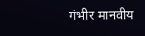गंभीर मानवीय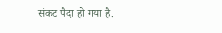संकट पैदा हो गया है.